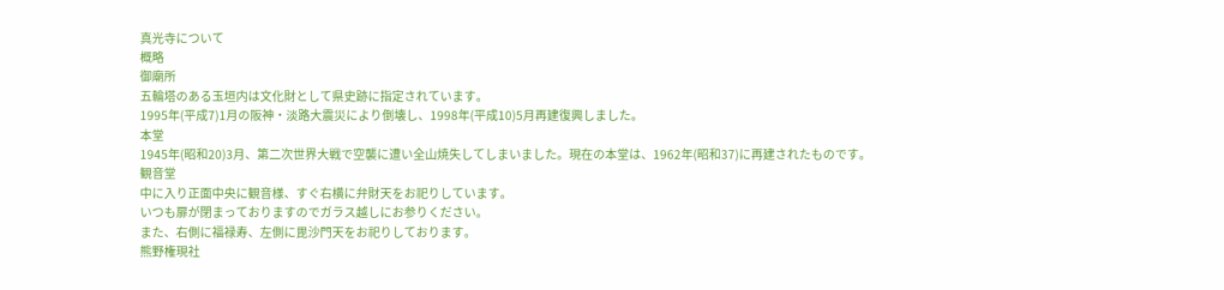真光寺について
概略
御廟所
五輪塔のある玉垣内は文化財として県史跡に指定されています。
1995年(平成7)1月の阪神・淡路大震災により倒壊し、1998年(平成10)5月再建復興しました。
本堂
1945年(昭和20)3月、第二次世界大戦で空襲に遭い全山焼失してしまいました。現在の本堂は、1962年(昭和37)に再建されたものです。
観音堂
中に入り正面中央に観音様、すぐ右横に弁財天をお祀りしています。
いつも扉が閉まっておりますのでガラス越しにお参りください。
また、右側に福禄寿、左側に毘沙門天をお祀りしております。
熊野権現社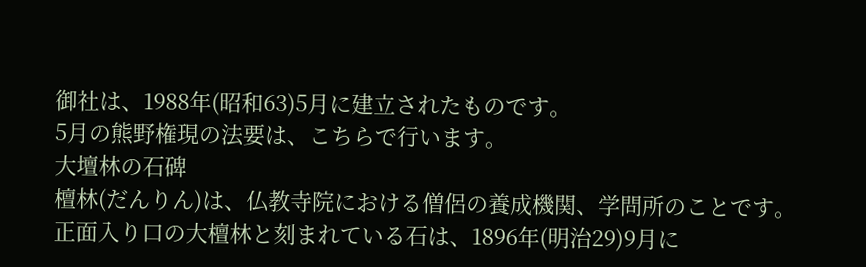御社は、1988年(昭和63)5月に建立されたものです。
5月の熊野権現の法要は、こちらで行います。
大壇林の石碑
檀林(だんりん)は、仏教寺院における僧侶の養成機関、学問所のことです。
正面入り口の大檀林と刻まれている石は、1896年(明治29)9月に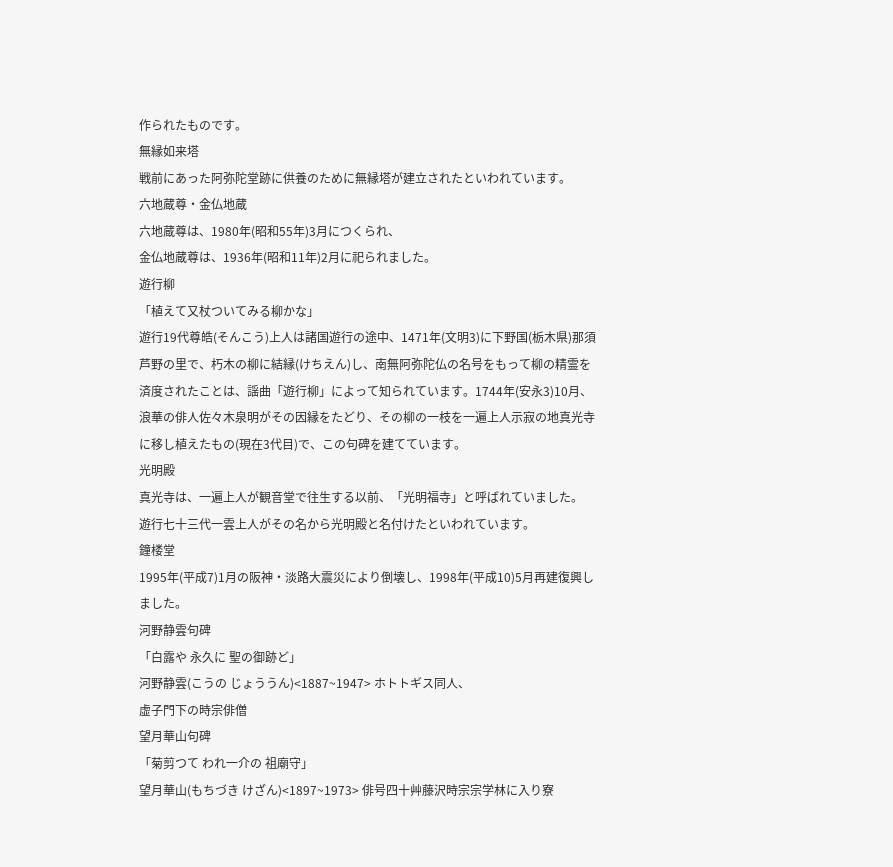作られたものです。
無縁如来塔
戦前にあった阿弥陀堂跡に供養のために無縁塔が建立されたといわれています。
六地蔵尊・金仏地蔵
六地蔵尊は、1980年(昭和55年)3月につくられ、
金仏地蔵尊は、1936年(昭和11年)2月に祀られました。
遊行柳
「植えて又杖ついてみる柳かな」
遊行19代尊皓(そんこう)上人は諸国遊行の途中、1471年(文明3)に下野国(栃木県)那須芦野の里で、朽木の柳に結縁(けちえん)し、南無阿弥陀仏の名号をもって柳の精霊を済度されたことは、謡曲「遊行柳」によって知られています。1744年(安永3)10月、浪華の俳人佐々木泉明がその因縁をたどり、その柳の一枝を一遍上人示寂の地真光寺に移し植えたもの(現在3代目)で、この句碑を建てています。
光明殿
真光寺は、一遍上人が観音堂で往生する以前、「光明福寺」と呼ばれていました。
遊行七十三代一雲上人がその名から光明殿と名付けたといわれています。
鐘楼堂
1995年(平成7)1月の阪神・淡路大震災により倒壊し、1998年(平成10)5月再建復興しました。
河野静雲句碑
「白露や 永久に 聖の御跡ど」
河野静雲(こうの じょううん)<1887~1947> ホトトギス同人、
虚子門下の時宗俳僧
望月華山句碑
「菊剪つて われ一介の 祖廟守」
望月華山(もちづき けざん)<1897~1973> 俳号四十艸藤沢時宗宗学林に入り寮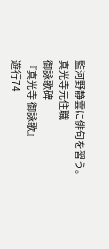監河野静雲に俳句を習う。 真光寺元住職
御詠歌碑
『真光寺 御詠歌』
遊行74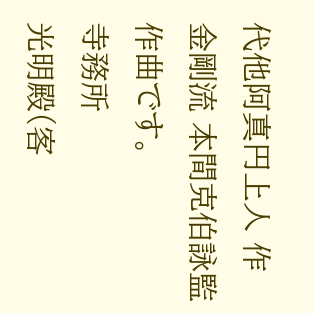代他阿真円上人 作
金剛流 本間克伯詠監 作曲です。
寺務所
光明殿(客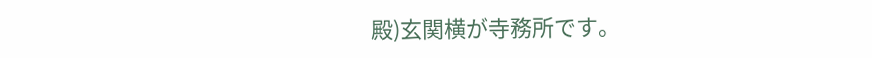殿)玄関横が寺務所です。